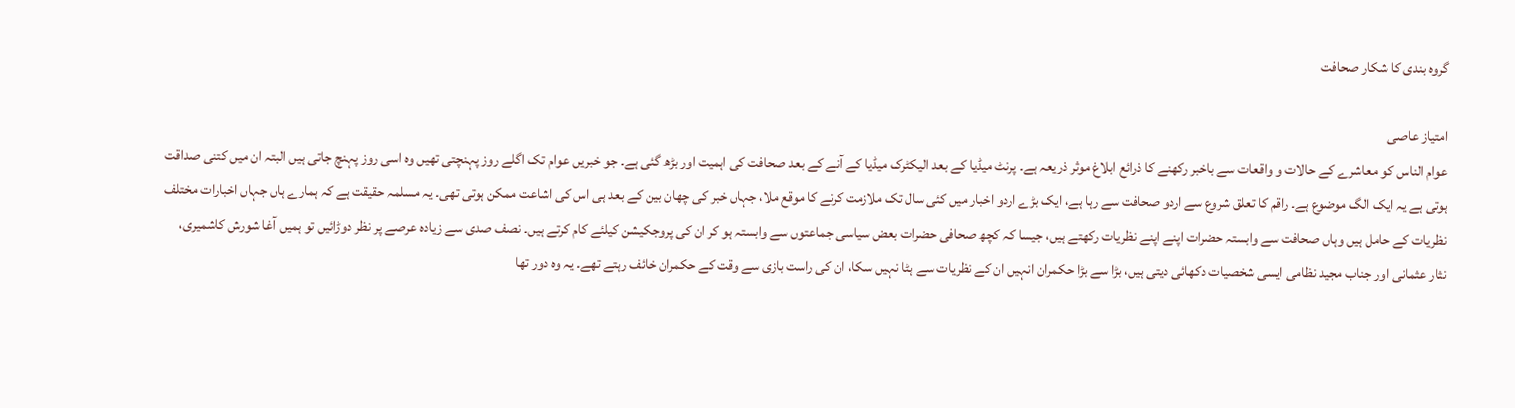گروہ بندی کا شکار صحافت

امتیاز عاصی
عوام الناس کو معاشرے کے حالات و واقعات سے باخبر رکھنے کا ذرائع ابلاغ موثر ذریعہ ہے۔ پرنٹ میڈیا کے بعد الیکٹرک میڈیا کے آنے کے بعد صحافت کی اہمیت اور بڑھ گئی ہے۔ جو خبریں عوام تک اگلے روز پہنچتی تھیں وہ اسی روز پہنچ جاتی ہیں البتہ ان میں کتنی صداقت ہوتی ہے یہ ایک الگ موضوع ہے۔ راقم کا تعلق شروع سے اردو صحافت سے رہا ہے، ایک بڑے اردو اخبار میں کئی سال تک ملازمت کرنے کا موقع ملا، جہاں خبر کی چھان بین کے بعد ہی اس کی اشاعت ممکن ہوتی تھی۔ یہ مسلمہ حقیقت ہے کہ ہمارے ہاں جہاں اخبارات مختلف نظریات کے حامل ہیں وہاں صحافت سے وابستہ حضرات اپنے اپنے نظریات رکھتے ہیں، جیسا کہ کچھ صحافی حضرات بعض سیاسی جماعتوں سے وابستہ ہو کر ان کی پروجکیشن کیلئے کام کرتے ہیں۔ نصف صدی سے زیادہ عرصے پر نظر دوڑائیں تو ہمیں آغا شورش کاشمیری، نثار عثمانی اور جناب مجید نظامی ایسی شخصیات دکھائی دیتی ہیں، بڑا سے بڑا حکمران انہیں ان کے نظریات سے ہٹا نہیں سکا، ان کی راست بازی سے وقت کے حکمران خائف رہتے تھے۔ یہ وہ دور تھا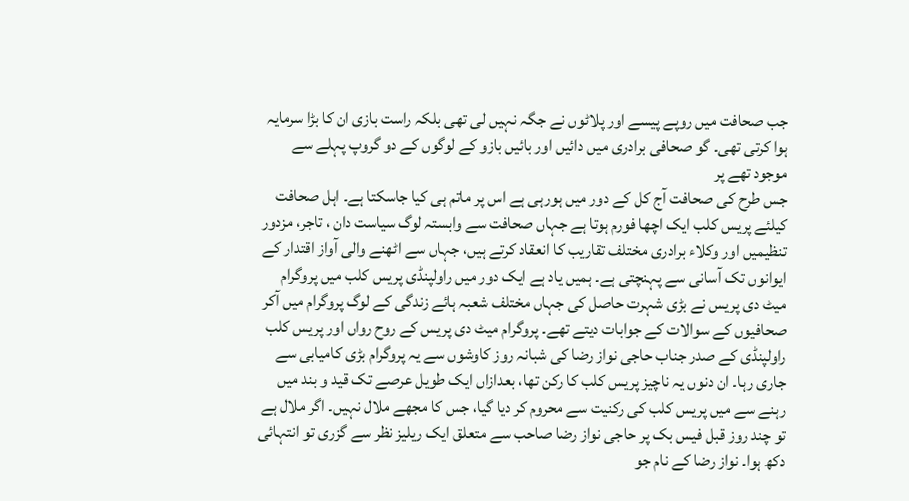جب صحافت میں روپے پیسے اور پلاٹوں نے جگہ نہیں لی تھی بلکہ راست بازی ان کا بڑا سرمایہ ہوا کرتی تھی۔ گو صحافی برادری میں دائیں اور بائیں بازو کے لوگوں کے دو گروپ پہلے سے موجود تھے پر
جس طرح کی صحافت آج کل کے دور میں ہورہی ہے اس پر ماتم ہی کیا جاسکتا ہے۔ اہل صحافت کیلئے پریس کلب ایک اچھا فورم ہوتا ہے جہاں صحافت سے وابستہ لوگ سیاست دان ، تاجر، مزدور تنظیمیں اور وکلاء برادری مختلف تقاریب کا انعقاد کرتے ہیں، جہاں سے اٹھنے والی آواز اقتدار کے ایوانوں تک آسانی سے پہنچتی ہے۔ ہمیں یاد ہے ایک دور میں راولپنڈی پریس کلب میں پروگرام میٹ دی پریس نے بڑی شہرت حاصل کی جہاں مختلف شعبہ ہائے زندگی کے لوگ پروگرام میں آکر صحافیوں کے سوالات کے جوابات دیتے تھے۔ پروگرام میٹ دی پریس کے روح رواں اور پریس کلب راولپنڈی کے صدر جناب حاجی نواز رضا کی شبانہ روز کاوشوں سے یہ پروگرام بڑی کامیابی سے جاری رہا۔ ان دنوں یہ ناچیز پریس کلب کا رکن تھا، بعدازاں ایک طویل عرصے تک قید و بند میں رہنے سے میں پریس کلب کی رکنیت سے محروم کر دیا گیا، جس کا مجھے ملال نہیں۔ اگر ملال ہے تو چند روز قبل فیس بک پر حاجی نواز رضا صاحب سے متعلق ایک ریلیز نظر سے گزری تو انتہائی دکھ ہوا۔ نواز رضا کے نام جو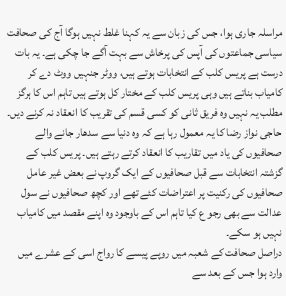مراسلہ جاری ہوا، جس کی زبان سے یہ کہنا غلط نہیں ہوگا آج کی صحافت
سیاسی جماعتوں کی آپس کی پرخاش سے بہت آگے جا چکی ہے۔ یہ بات درست ہے پریس کلب کے انتخابات ہوتے ہیں، ووٹر جنہیں ووٹ دے کر کامیاب بناتے ہیں وہی پریس کلب کے مختار کل ہوتے ہیں تاہم اس کا ہرگز مطلب یہ نہیں وہ فریق ثانی کو کسی قسم کی تقریب کا انعقاد نہ کرنے دیں۔ حاجی نواز رضا کا یہ معمول رہا ہے کہ وہ دنیا سے سدھار جانے والے صحافیوں کی یاد میں تقاریب کا انعقاد کرتے رہتے ہیں۔ پریس کلب کے گزشتہ انتخابات سے قبل صحافیوں کے ایک گروپ نے بعض غیر عامل صحافیوں کی رکنیت پر اعتراضات کئے تھے اور کچھ صحافیوں نے سول عدالت سے بھی رجو ع کیا تاہم اس کے باوجود وہ اپنے مقصد میں کامیاب نہیں ہو سکے۔
دراصل صحافت کے شعبہ میں روپے پیسے کا رواج اسی کے عشرے میں وارد ہوا جس کے بعد سے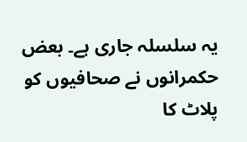یہ سلسلہ جاری ہے۔ بعض حکمرانوں نے صحافیوں کو پلاٹ کا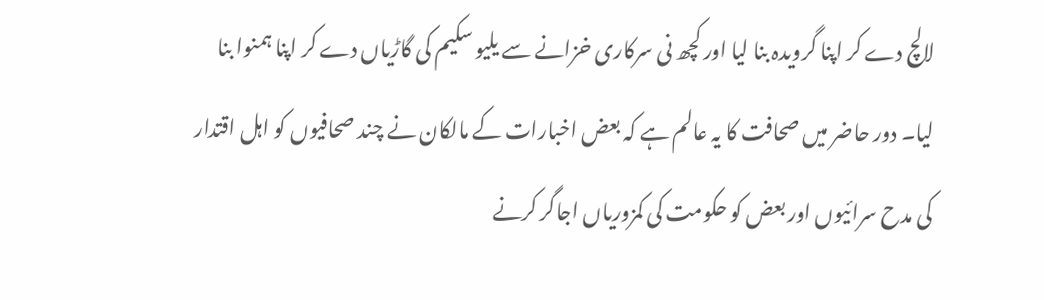لالچ دے کر اپنا گرویدہ بنا لیا اور کچھ نی سرکاری خزانے سے یلیو سکیم کی گاڑیاں دے کر اپنا ہمنوا بنا لیا۔ دور حاضر میں صحافت کا یہ عالم ہے کہ بعض اخبارات کے مالکان نے چند صحافیوں کو اہل اقتدار کی مدح سرائیوں اور بعض کو حکومت کی کمزوریاں اجاگر کرنے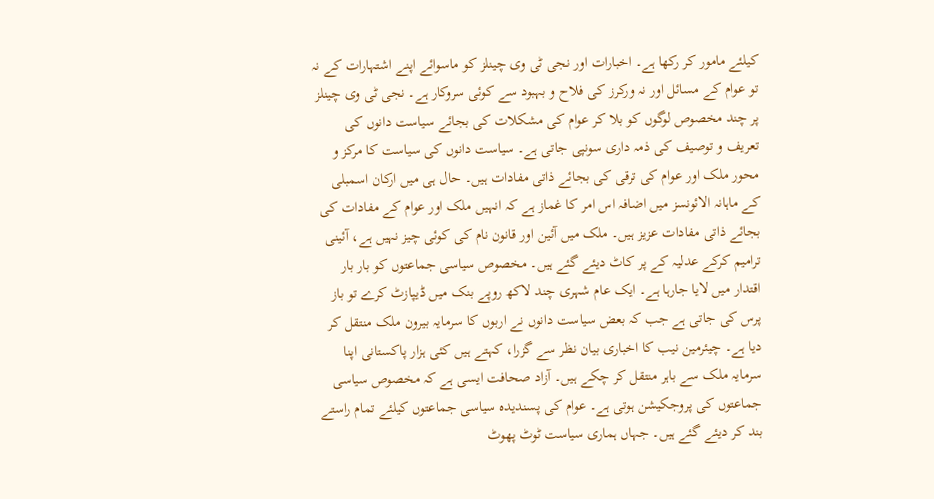کیلئے مامور کر رکھا ہے۔ اخبارات اور نجی ٹی وی چینلز کو ماسوائے اپنے اشتہارات کے نہ تو عوام کے مسائل اور نہ ورکرز کی فلاح و بہبود سے کوئی سروکار ہے۔ نجی ٹی وی چینلز پر چند مخصوص لوگوں کو بلا کر عوام کی مشکلات کی بجائے سیاست دانوں کی تعریف و توصیف کی ذمہ داری سونپی جاتی ہے۔ سیاست دانوں کی سیاست کا مرکز و محور ملک اور عوام کی ترقی کی بجائے ذاتی مفادات ہیں۔ حال ہی میں ارکان اسمبلی کے ماہانہ الائونسز میں اضافہ اس امر کا غماز ہے کہ انہیں ملک اور عوام کے مفادات کی بجائے ذاتی مفادات عزیز ہیں۔ ملک میں آئین اور قانون نام کی کوئی چیز نہیں ہے، آئینی ترامیم کرکے عدلیہ کے پر کاٹ دیئے گئے ہیں۔ مخصوص سیاسی جماعتوں کو بار بار اقتدار میں لایا جارہا ہے۔ ایک عام شہری چند لاکھ روپے بنک میں ڈیپازٹ کرے تو باز پرس کی جاتی ہے جب کہ بعض سیاست دانوں نے اربوں کا سرمایہ بیرون ملک منتقل کر دیا ہے۔ چیئرمین نیب کا اخباری بیان نظر سے گزرا، کہتے ہیں کئی ہزار پاکستانی اپنا سرمایہ ملک سے باہر منتقل کر چکے ہیں۔ آزاد صحافت ایسی ہے کہ مخصوص سیاسی جماعتوں کی پروجکیشن ہوتی ہے۔ عوام کی پسندیدہ سیاسی جماعتوں کیلئے تمام راستے بند کر دیئے گئے ہیں۔ جہاں ہماری سیاست ٹوٹ پھوٹ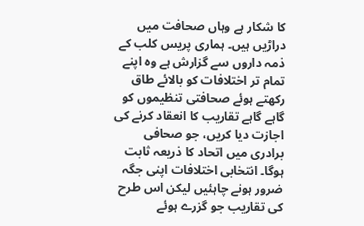کا شکار ہے وہاں صحافت میں دراڑیں ہیں۔ ہماری پریس کلب کے ذمہ داروں سے گزارش ہے وہ اپنے تمام تر اختلافات کو بالائے طاق رکھتے ہوئے صحافتی تنظیموں کو گاہے گاہے تقاریب کا انعقاد کرنے کی اجازت دیا کریں، جو صحافی برادری میں اتحاد کا ذریعہ ثابت ہوگا۔ انتخابی اختلافات اپنی جگہ ضرور ہونے چاہئیں لیکن اس طرح کی تقاریب جو گزرے ہوئے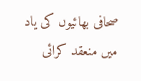صحافی بھائیوں کی یاد میں منعقد کرائی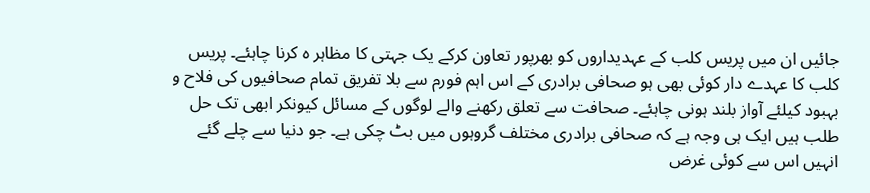جائیں ان میں پریس کلب کے عہدیداروں کو بھرپور تعاون کرکے یک جہتی کا مظاہر ہ کرنا چاہئے۔ پریس کلب کا عہدے دار کوئی بھی ہو صحافی برادری کے اس اہم فورم سے بلا تفریق تمام صحافیوں کی فلاح و بہبود کیلئے آواز بلند ہونی چاہئے۔ صحافت سے تعلق رکھنے والے لوگوں کے مسائل کیونکر ابھی تک حل طلب ہیں ایک ہی وجہ ہے کہ صحافی برادری مختلف گروہوں میں بٹ چکی ہے۔ جو دنیا سے چلے گئے انہیں اس سے کوئی غرض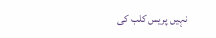نہیں پریس کلب کی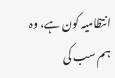انتظامیہ کون ہے، وہ ہم سب کی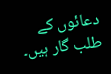دعائوں کے طلب گار ہیں۔